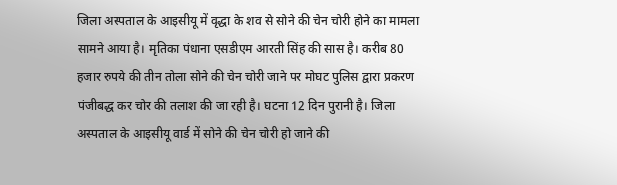जिला अस्पताल के आइसीयू में वृद्धा के शव से सोने की चेन चोरी होने का मामला सामने आया है। मृतिका पंधाना एसडीएम आरती सिंह की सास है। करीब 80 हजार रुपये की तीन तोला सोने की चेन चोरी जाने पर मोघट पुलिस द्वारा प्रकरण पंजीबद्ध कर चोर की तलाश की जा रही है। घटना 12 दिन पुरानी है। जिला अस्पताल के आइसीयू वार्ड में सोने की चेन चोरी हो जाने की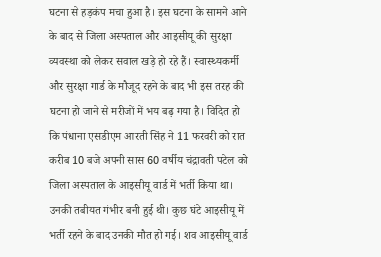घटना से हड़कंप मचा हुआ है। इस घटना के सामने आने के बाद से जिला अस्पताल और आइसीयू की सुरक्षा व्यवस्था को लेकर सवाल खड़े हो रहे हैं। स्वास्थ्यकर्मी और सुरक्षा गार्ड के मौजूद रहने के बाद भी इस तरह की घटना हो जाने से मरीजों में भय बढ़ गया है। विदित हो कि पंधाना एसडीएम आरती सिंह ने 11 फरवरी को रात करीब 10 बजे अपनी सास 60 वर्षीय चंद्रावती पटेल को जिला अस्पताल के आइसीयू वार्ड में भर्ती किया था। उनकी तबीयत गंभीर बनी हुई थी। कुछ घंटे आइसीयू में भर्ती रहने के बाद उनकी मौत हो गई। शव आइसीयू वार्ड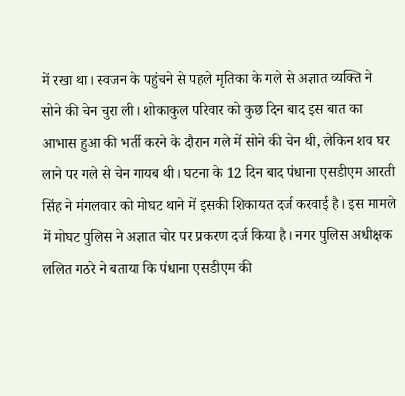में रखा था। स्वजन के पहुंचने से पहले मृतिका के गले से अज्ञात व्यक्ति ने सोने की चेन चुरा ली। शोकाकुल परिवार को कुछ दिन बाद इस बात का आभास हुआ की भर्ती करने के दौरान गले में सोने की चेन थी, लेकिन शव घर लाने पर गले से चेन गायब थी। घटना के 12 दिन बाद पंधाना एसडीएम आरती सिंह ने मंगलवार को मोघट थाने में इसकी शिकायत दर्ज करवाई है। इस मामले में मोघट पुलिस ने अज्ञात चोर पर प्रकरण दर्ज किया है। नगर पुलिस अधीक्षक ललित गठरे ने बताया कि पंधाना एसडीएम की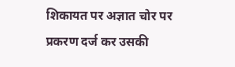शिकायत पर अज्ञात चोर पर प्रकरण दर्ज कर उसकी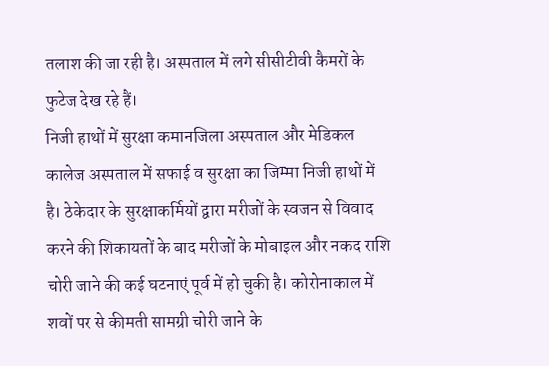तलाश की जा रही है। अस्पताल में लगे सीसीटीवी कैमरों के फुटेज देख रहे हैं।
निजी हाथों में सुरक्षा कमानजिला अस्पताल और मेडिकल कालेज अस्पताल में सफाई व सुरक्षा का जिम्मा निजी हाथों में है। ठेकेदार के सुरक्षाकर्मियों द्वारा मरीजों के स्वजन से विवाद करने की शिकायतों के बाद मरीजों के मोबाइल और नकद राशि चोरी जाने की कई घटनाएं पूर्व में हो चुकी है। कोरोनाकाल में शवों पर से कीमती सामग्री चोरी जाने के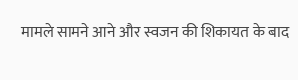मामले सामने आने और स्वजन की शिकायत के बाद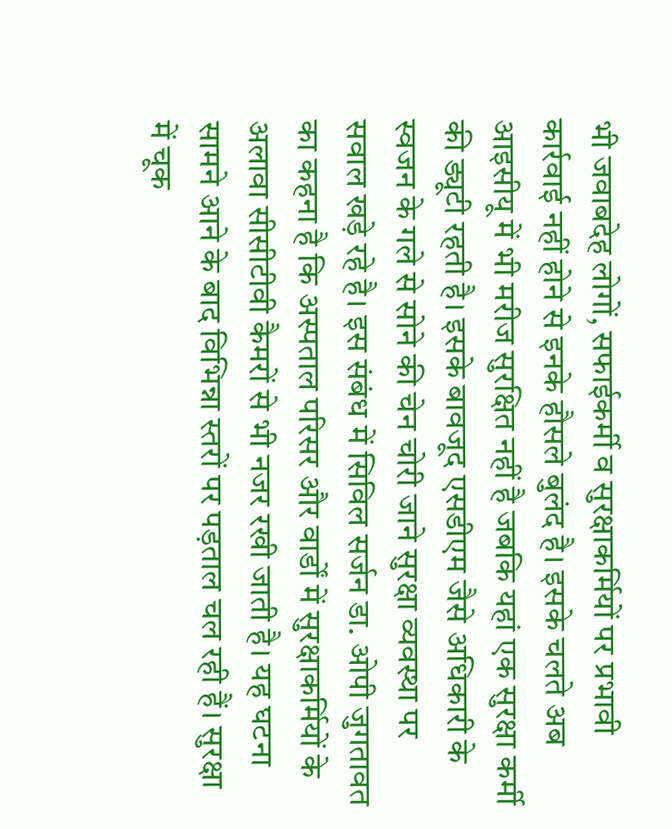भी जवाबदेह लोगों, सफाईकर्मी व सुरक्षाकर्मियों पर प्रभावी कार्रवाई नहीं होने से इनके हौसले बुलंद है। इसके चलते अब आइसीयू में भी मरीज सुरक्षित नहीं है जबकि यहां एक सुरक्षा कर्मी की ड्यूटी रहती है। इसके बावजूद एसडीएम जैसे अधिकारी के स्वजन के गले से सोने की चेन चोरी जाने सुरक्षा व्यवस्था पर सवाल खड़े रहे है। इस संबंध में सिविल सर्जन डा. ओपी जुगतावत का कहना है कि अस्पताल परिसर और वार्डों में सुरक्षाकर्मियों के अलावा सीसीटीवी कैमरों से भी नजर रखी जाती है। यह घटना सामने आने के बाद विभिन्ना स्तरों पर पड़ताल चल रही हैं। सुरक्षा में चूक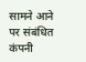सामने आने पर संबंधित कंपनी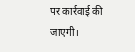पर कार्रवाई की जाएगी।